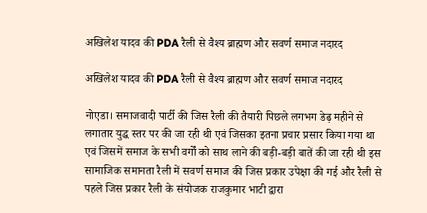अखिलेश यादव की PDA रैली से वैश्य ब्राह्मण और सवर्ण समाज नदारद

अखिलेश यादव की PDA रैली से वैश्य ब्राह्मण और सवर्ण समाज नदारद

नोएडा। समाजवादी पार्टी की जिस रैली की तैयारी पिछले लगभग डेढ़ महीने से लगातार युद्ध स्तर पर की जा रही थी एवं जिसका इतना प्रचार प्रसार किया गया था एवं जिसमें समाज के सभी वर्गों को साथ लाने की बड़ी-बड़ी बातें की जा रही थी इस सामाजिक समानता रैली में सवर्ण समाज की जिस प्रकार उपेक्षा की गई और रैली से पहले जिस प्रकार रैली के संयोजक राजकुमार भाटी द्वारा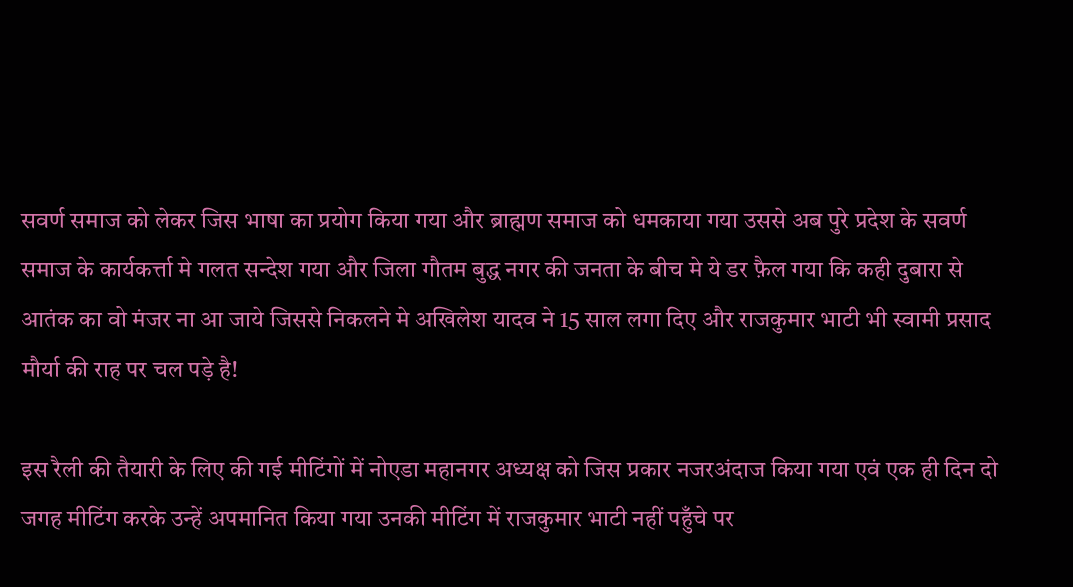सवर्ण समाज को लेकर जिस भाषा का प्रयोग किया गया और ब्राह्मण समाज को धमकाया गया उससे अब पुरे प्रदेश के सवर्ण समाज के कार्यकर्त्ता मे गलत सन्देश गया और जिला गौतम बुद्ध नगर की जनता के बीच मे ये डर फ़ैल गया कि कही दुबारा से आतंक का वो मंजर ना आ जाये जिससे निकलने मे अखिलेश यादव ने 15 साल लगा दिए और राजकुमार भाटी भी स्वामी प्रसाद मौर्या की राह पर चल पड़े है!

इस रैली की तैयारी के लिए की गई मीटिंगों में नोएडा महानगर अध्यक्ष को जिस प्रकार नजरअंदाज किया गया एवं एक ही दिन दो जगह मीटिंग करके उन्हें अपमानित किया गया उनकी मीटिंग में राजकुमार भाटी नहीं पहुँचे पर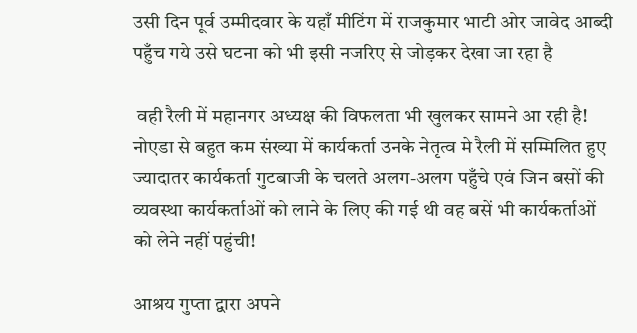उसी दिन पूर्व उम्मीदवार के यहाँ मीटिंग में राजकुमार भाटी ओर जावेद आब्दी पहुँच गये उसे घटना को भी इसी नजरिए से जोड़कर देखा जा रहा है

 वही रैली में महानगर अध्यक्ष की विफलता भी खुलकर सामने आ रही है! नोएडा से बहुत कम संख्या में कार्यकर्ता उनके नेतृत्व मे रैली में सम्मिलित हुए  ज्यादातर कार्यकर्ता गुटबाजी के चलते अलग-अलग पहुँचे एवं जिन बसों की व्यवस्था कार्यकर्ताओं को लाने के लिए की गई थी वह बसें भी कार्यकर्ताओं को लेने नहीं पहुंची!

आश्रय गुप्ता द्वारा अपने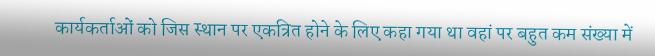कार्यकर्ताओं को जिस स्थान पर एकत्रित होने के लिए कहा गया था वहां पर बहुत कम संख्या में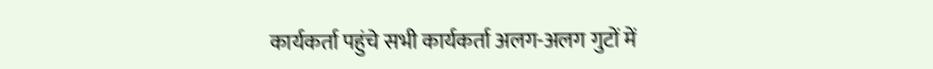कार्यकर्ता पहुंचे सभी कार्यकर्ता अलग-अलग गुटों में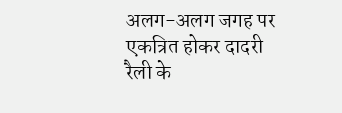अलग-अलग जगह पर एकत्रित होकर दादरी रैली के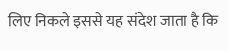लिए निकले इससे यह संदेश जाता है कि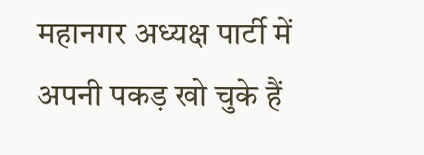महानगर अध्यक्ष पार्टी में अपनी पकड़ खो चुके हैं